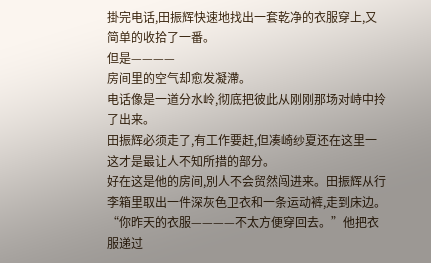掛完电话,田振辉快速地找出一套乾净的衣服穿上,又简单的收拾了一番。
但是————
房间里的空气却愈发凝滯。
电话像是一道分水岭,彻底把彼此从刚刚那场对峙中拎了出来。
田振辉必须走了,有工作要赶,但凑崎纱夏还在这里一这才是最让人不知所措的部分。
好在这是他的房间,別人不会贸然闯进来。田振辉从行李箱里取出一件深灰色卫衣和一条运动裤,走到床边。
“你昨天的衣服————不太方便穿回去。”他把衣服递过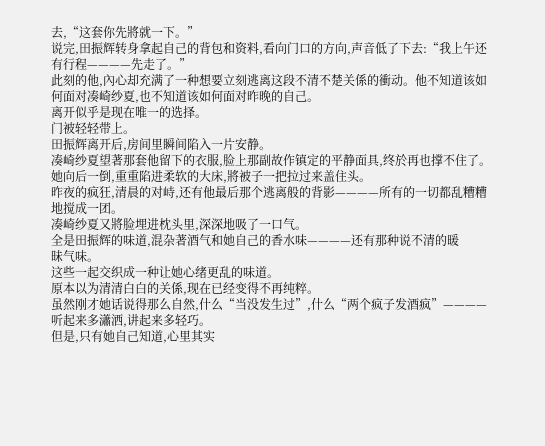去,“这套你先將就一下。”
说完,田振辉转身拿起自己的背包和资料,看向门口的方向,声音低了下去:“我上午还有行程————先走了。”
此刻的他,內心却充满了一种想要立刻逃离这段不清不楚关係的衝动。他不知道该如何面对凑崎纱夏,也不知道该如何面对昨晚的自己。
离开似乎是现在唯一的选择。
门被轻轻带上。
田振辉离开后,房间里瞬间陷入一片安静。
凑崎纱夏望著那套他留下的衣服,脸上那副故作镇定的平静面具,终於再也撑不住了。
她向后一倒,重重陷进柔软的大床,將被子一把拉过来盖住头。
昨夜的疯狂,清晨的对峙,还有他最后那个逃离般的背影————所有的一切都乱糟糟地搅成一团。
凑崎纱夏又將脸埋进枕头里,深深地吸了一口气。
全是田振辉的味道,混杂著酒气和她自己的香水味————还有那种说不清的暖
昧气味。
这些一起交织成一种让她心绪更乱的味道。
原本以为清清白白的关係,现在已经变得不再纯粹。
虽然刚才她话说得那么自然,什么“当没发生过”,什么“两个疯子发酒疯”————
听起来多瀟洒,讲起来多轻巧。
但是,只有她自己知道,心里其实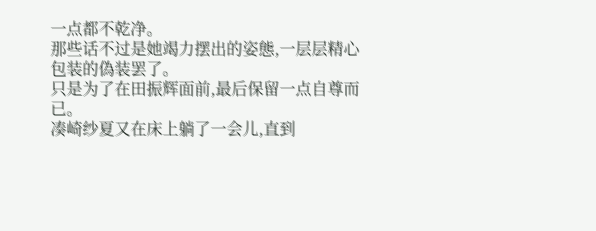一点都不乾净。
那些话不过是她竭力摆出的姿態,一层层精心包装的偽装罢了。
只是为了在田振辉面前,最后保留一点自尊而已。
凑崎纱夏又在床上躺了一会儿,直到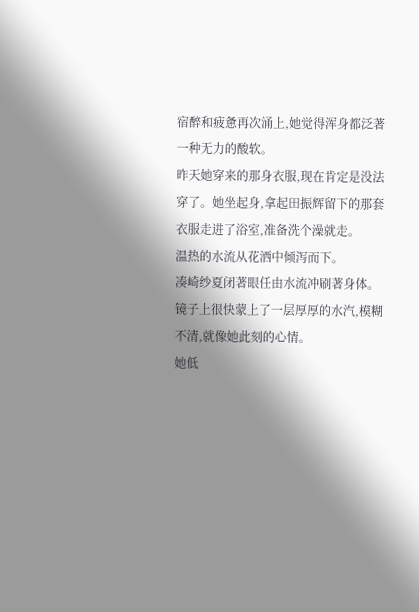宿醉和疲惫再次涌上,她觉得浑身都泛著一种无力的酸软。
昨天她穿来的那身衣服,现在肯定是没法穿了。她坐起身,拿起田振辉留下的那套衣服走进了浴室,准备洗个澡就走。
温热的水流从花洒中倾泻而下。
凑崎纱夏闭著眼任由水流冲刷著身体。
镜子上很快蒙上了一层厚厚的水汽,模糊不清,就像她此刻的心情。
她低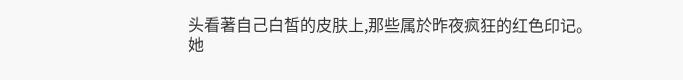头看著自己白皙的皮肤上,那些属於昨夜疯狂的红色印记。
她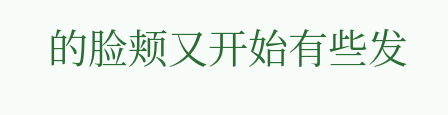的脸颊又开始有些发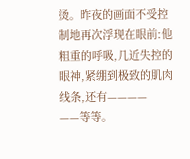烫。昨夜的画面不受控制地再次浮现在眼前:他粗重的呼吸,几近失控的眼神,紧绷到极致的肌肉线条,还有————
——等等。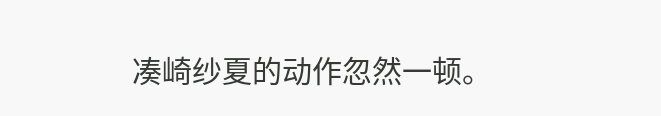凑崎纱夏的动作忽然一顿。